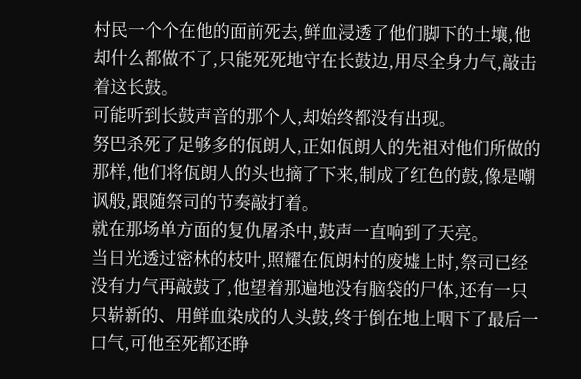村民一个个在他的面前死去,鲜血浸透了他们脚下的土壤,他却什么都做不了,只能死死地守在长鼓边,用尽全身力气,敲击着这长鼓。
可能听到长鼓声音的那个人,却始终都没有出现。
努巴杀死了足够多的佤朗人,正如佤朗人的先祖对他们所做的那样,他们将佤朗人的头也摘了下来,制成了红色的鼓,像是嘲讽般,跟随祭司的节奏敲打着。
就在那场单方面的复仇屠杀中,鼓声一直响到了天亮。
当日光透过密林的枝叶,照耀在佤朗村的废墟上时,祭司已经没有力气再敲鼓了,他望着那遍地没有脑袋的尸体,还有一只只崭新的、用鲜血染成的人头鼓,终于倒在地上咽下了最后一口气,可他至死都还睁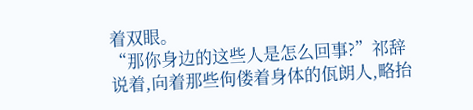着双眼。
“那你身边的这些人是怎么回事?”祁辞说着,向着那些佝偻着身体的佤朗人,略抬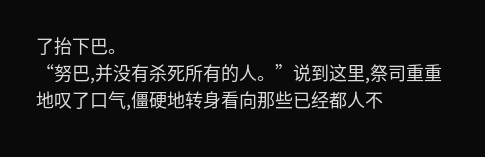了抬下巴。
“努巴,并没有杀死所有的人。”说到这里,祭司重重地叹了口气,僵硬地转身看向那些已经都人不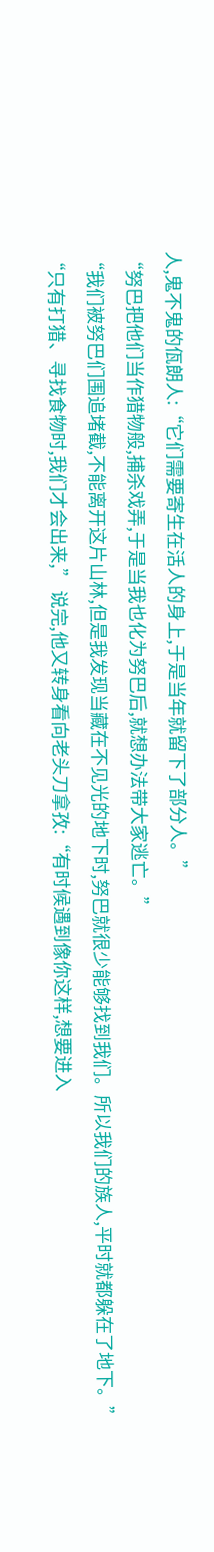人,鬼不鬼的佤朗人:“它们需要寄生在活人的身上,于是当年就留下了部分人。”
“努巴把他们当作猎物般,捕杀戏弄,于是当我也化为努巴后,就想办法带大家逃亡。”
“我们被努巴们围追堵截,不能离开这片山林,但是我发现当藏在不见光的地下时,努巴就很少能够找到我们。所以我们的族人,平时就都躲在了地下。”
“只有打猎、寻找食物时,我们才会出来,” 说完,他又转身看向老头刀拿孜:“有时候遇到像你这样,想要进入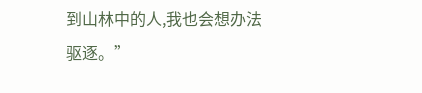到山林中的人,我也会想办法驱逐。”